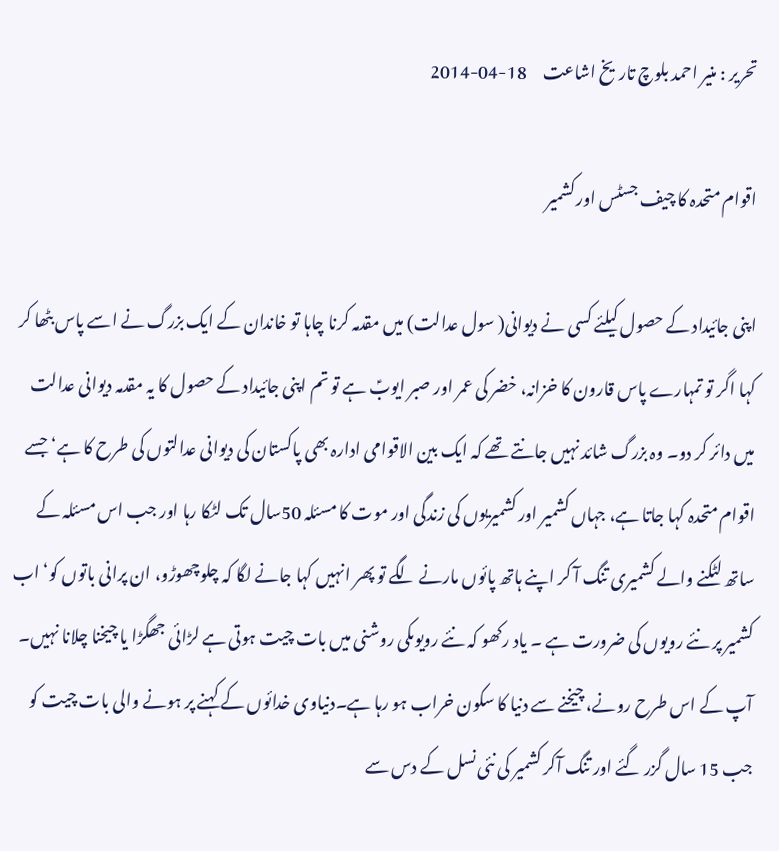تحریر : منیر احمد بلوچ تاریخ اشاعت     18-04-2014

اقوام متحدہ کا چیف جسٹس اور کشمیر

اپنی جائیداد کے حصول کیلئے کسی نے دیوانی( سول عدالت) میں مقدمہ کرنا چاہا تو خاندان کے ایک بزرگ نے اسے پاس بٹھا کر کہا اگر تو تمہارے پاس قارون کا خزانہ، خضر کی عمر اور صبر ایوبؑ ہے تو تم اپنی جائیداد کے حصول کا یہ مقدمہ دیوانی عدالت میں دائر کر دو۔ وہ بزرگ شائد نہیں جانتے تھے کہ ایک بین الاقوامی ادارہ بھی پاکستان کی دیوانی عدالتوں کی طرح کا ہے‘ جسے اقوام متحدہ کہا جاتا ہے، جہاں کشمیر اور کشمیریوں کی زندگی اور موت کا مسئلہ 50سال تک لٹکا رہا اور جب اس مسئلہ کے ساتھ لٹکنے والے کشمیری تنگ آ کر اپنے ہاتھ پائوں مارنے لگے تو پھر انہیں کہا جانے لگا کہ چلوچھوڑو، ان پرانی باتوں کو‘ اب کشمیر پر نئے رویوں کی ضرورت ہے ۔ یاد رکھو کہ نئے رویوںکی روشنی میں بات چیت ہوتی ہے لڑائی جھگڑا یا چیخنا چلانا نہیں۔ آپ کے اس طرح رونے، چیخنے سے دنیا کا سکون خراب ہو رہا ہے۔دنیاوی خدائوں کے کہنے پر ہونے والی بات چیت کو جب 15 سال گزر گئے اور تنگ آکر کشمیر کی نئی نسل کے دس سے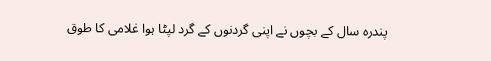پندرہ سال کے بچوں نے اپنی گردنوں کے گرد لپٹا ہوا غلامی کا طوق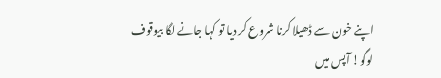اپنے خون سے ڈھیلا کرنا شروع کر دیا تو کہا جانے لگا بیوقوف لوگو! آپس میں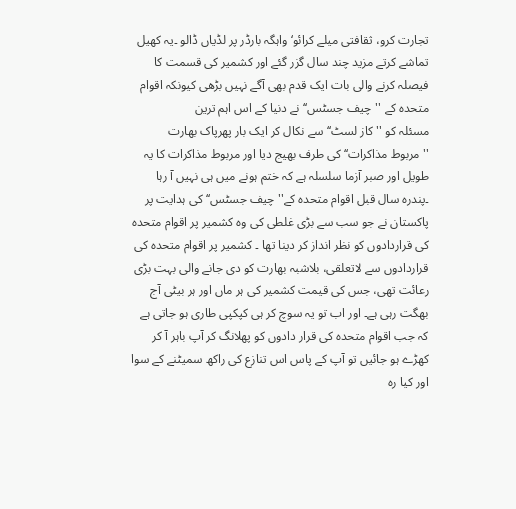تجارت کرو، ثقافتی میلے کرائو‘واہگہ بارڈر پر لڈیاں ڈالو ۔یہ کھیل تماشے کرتے مزید چند سال گزر گئے اور کشمیر کی قسمت کا فیصلہ کرنے والی بات ایک قدم بھی آگے نہیں بڑھی کیونکہ اقوام متحدہ کے ''چیف جسٹس‘‘ نے دنیا کے اس اہم ترین
مسئلہ کو '' کاز لسٹ‘‘ سے نکال کر ایک بار پھرپاک بھارت ''مربوط مذاکرات‘‘ کی طرف بھیج دیا اور مربوط مذاکرات کا یہ طویل اور صبر آزما سلسلہ ہے کہ ختم ہونے میں ہی نہیں آ رہا ۔پندرہ سال قبل اقوام متحدہ کے'' چیف جسٹس‘‘ کی ہدایت پر پاکستان نے جو سب سے بڑی غلطی کی وہ کشمیر پر اقوام متحدہ کی قراردادوں کو نظر انداز کر دینا تھا ۔ کشمیر پر اقوام متحدہ کی قراردادوں سے لاتعلقی، بلاشبہ بھارت کو دی جانے والی بہت بڑی رعائت تھی، جس کی قیمت کشمیر کی ہر ماں اور ہر بیٹی آج بھگت رہی ہے۔ اور اب تو یہ سوچ کر ہی کپکپی طاری ہو جاتی ہے کہ جب اقوام متحدہ کی قرار دادوں کو پھلانگ کر آپ باہر آ کر کھڑے ہو جائیں تو آپ کے پاس اس تنازع کی راکھ سمیٹنے کے سوا اور کیا رہ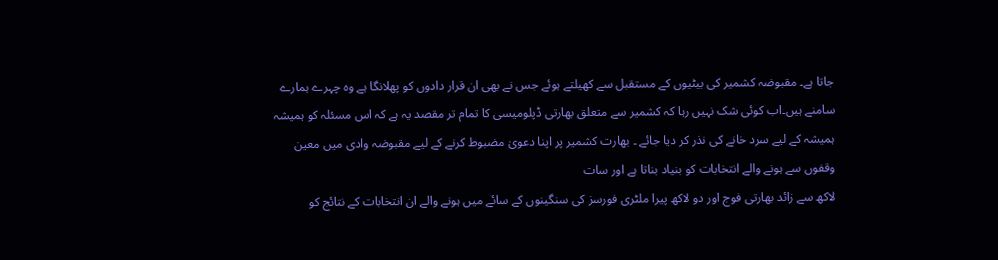جاتا ہے۔ مقبوضہ کشمیر کی بیٹیوں کے مستقبل سے کھیلتے ہوئے جس نے بھی ان قرار دادوں کو پھلانگا ہے وہ چہرے ہمارے سامنے ہیں۔اب کوئی شک نہیں رہا کہ کشمیر سے متعلق بھارتی ڈپلومیسی کا تمام تر مقصد یہ ہے کہ اس مسئلہ کو ہمیشہ ہمیشہ کے لیے سرد خانے کی نذر کر دیا جائے ۔ بھارت کشمیر پر اپنا دعویٰ مضبوط کرنے کے لیے مقبوضہ وادی میں معین وقفوں سے ہونے والے انتخابات کو بنیاد بناتا ہے اور سات
لاکھ سے زائد بھارتی فوج اور دو لاکھ پیرا ملٹری فورسز کی سنگینوں کے سائے میں ہونے والے ان انتخابات کے نتائج کو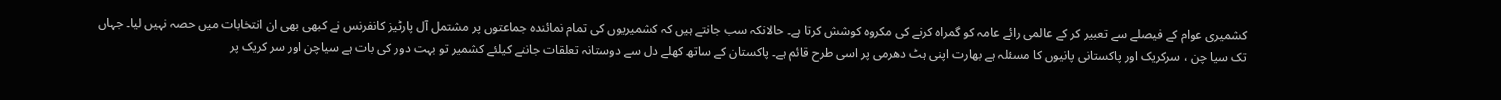کشمیری عوام کے فیصلے سے تعبیر کر کے عالمی رائے عامہ کو گمراہ کرنے کی مکروہ کوشش کرتا ہے۔ حالانکہ سب جانتے ہیں کہ کشمیریوں کی تمام نمائندہ جماعتوں پر مشتمل آل پارٹیز کانفرنس نے کبھی بھی ان انتخابات میں حصہ نہیں لیا۔ جہاں تک سیا چن ، سرکریک اور پاکستانی پانیوں کا مسئلہ ہے بھارت اپنی ہٹ دھرمی پر اسی طرح قائم ہے۔ پاکستان کے ساتھ کھلے دل سے دوستانہ تعلقات جاننے کیلئے کشمیر تو بہت دور کی بات ہے سیاچن اور سر کریک پر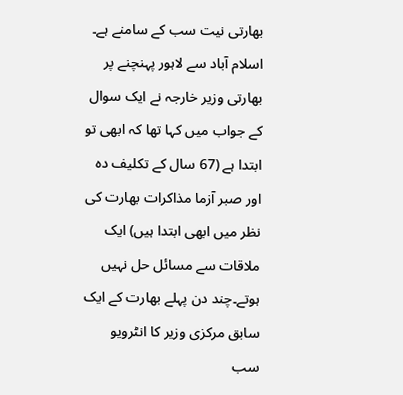بھارتی نیت سب کے سامنے ہے۔ اسلام آباد سے لاہور پہنچنے پر بھارتی وزیر خارجہ نے ایک سوال کے جواب میں کہا تھا کہ ابھی تو ابتدا ہے (67 سال کے تکلیف دہ اور صبر آزما مذاکرات بھارت کی نظر میں ابھی ابتدا ہیں) ایک ملاقات سے مسائل حل نہیں ہوتے۔چند دن پہلے بھارت کے ایک سابق مرکزی وزیر کا انٹرویو سب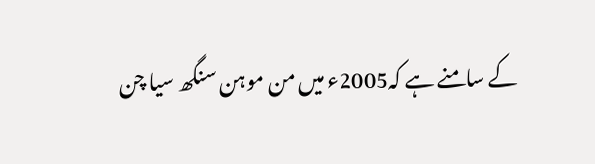کے سامنے ہے کہ2005ء میں من موہن سنگھ سیا چن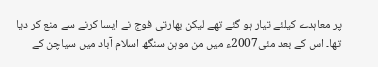پر معاہدے کیلئے تیار ہو گئے تھے لیکن بھارتی فوج نے ایسا کرنے سے منع کر دیا تھا۔ اس کے بعد مئی2007ء میں من موہن سنگھ اسلام آباد میں سیاچن کے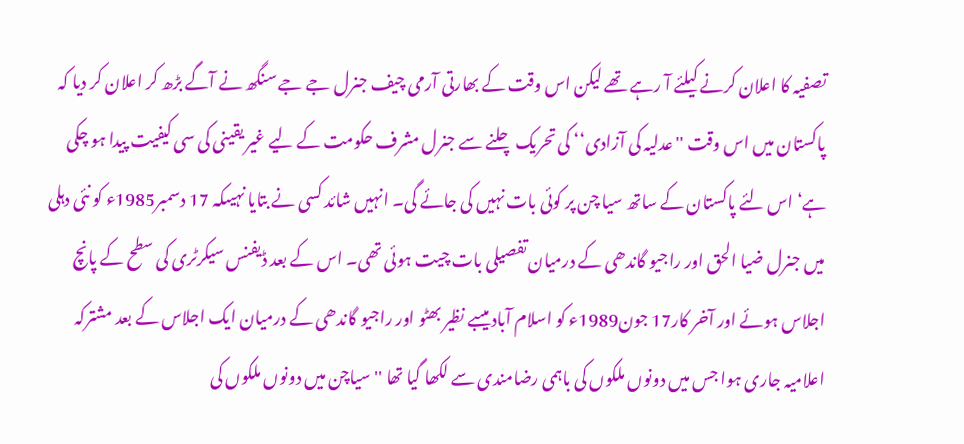تصفیہ کا اعلان کرنے کیلئے آ رہے تھے لیکن اس وقت کے بھارتی آرمی چیف جنرل جے جے سنگھ نے آگے بڑھ کر اعلان کر دیا کہ پاکستان میں اس وقت ''عدلیہ کی آزادی‘‘ کی تحریک چلنے سے جنرل مشرف حکومت کے لیے غیر یقینی کی سی کیفیت پیدا ہو چکی ہے‘ اس لئے پاکستان کے ساتھ سیا چن پر کوئی بات نہیں کی جائے گی۔ انہیں شائد کسی نے بتایا نہیںکہ 17 دسمبر1985ء کو نئی دہلی میں جنرل ضیا الحق اور راجیو گاندھی کے درمیان تفصیلی بات چیت ہوئی تھی۔ اس کے بعد ڈیفنس سیکرٹری کی سطح کے پانچ اجلاس ہوئے اور آخر کار17 جون1989ء کو اسلام آباد میںبے نظیر بھٹو اور راجیو گاندھی کے درمیان ایک اجلاس کے بعد مشترکہ اعلامیہ جاری ہوا جس میں دونوں ملکوں کی باہمی رضامندی سے لکھا گیا تھا ''سیاچن میں دونوں ملکوں کی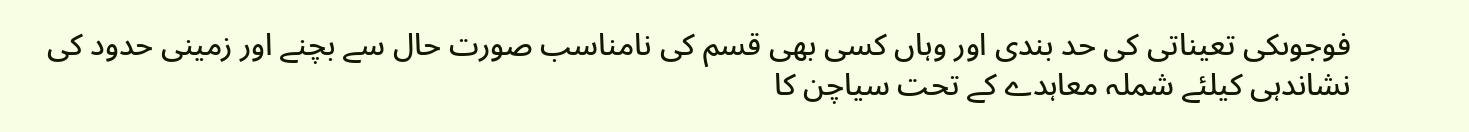فوجوںکی تعیناتی کی حد بندی اور وہاں کسی بھی قسم کی نامناسب صورت حال سے بچنے اور زمینی حدود کی نشاندہی کیلئے شملہ معاہدے کے تحت سیاچن کا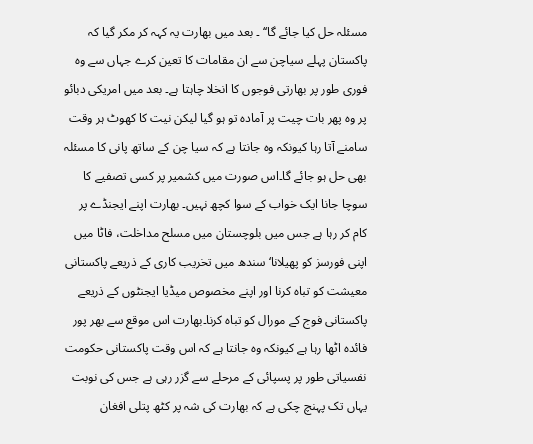مسئلہ حل کیا جائے گا‘‘ ۔ بعد میں بھارت یہ کہہ کر مکر گیا کہ پاکستان پہلے سیاچن سے ان مقامات کا تعین کرے جہاں سے وہ فوری طور پر بھارتی فوجوں کا انخلا چاہتا ہے۔ بعد میں امریکی دبائو پر وہ پھر بات چیت پر آمادہ تو ہو گیا لیکن نیت کا کھوٹ ہر وقت سامنے آتا رہا کیونکہ وہ جانتا ہے کہ سیا چن کے ساتھ پانی کا مسئلہ بھی حل ہو جائے گا۔اس صورت میں کشمیر پر کسی تصفیے کا سوچا جانا ایک خواب کے سوا کچھ نہیں۔ بھارت اپنے ایجنڈے پر کام کر رہا ہے جس میں بلوچستان میں مسلح مداخلت، فاٹا میں اپنی فورسز کو پھیلانا‘ سندھ میں تخریب کاری کے ذریعے پاکستانی معیشت کو تباہ کرنا اور اپنے مخصوص میڈیا ایجنٹوں کے ذریعے پاکستانی فوج کے مورال کو تباہ کرنا۔بھارت اس موقع سے بھر پور فائدہ اٹھا رہا ہے کیونکہ وہ جانتا ہے کہ اس وقت پاکستانی حکومت نفسیاتی طور پر پسپائی کے مرحلے سے گزر رہی ہے جس کی نوبت یہاں تک پہنچ چکی ہے کہ بھارت کی شہ پر کٹھ پتلی افغان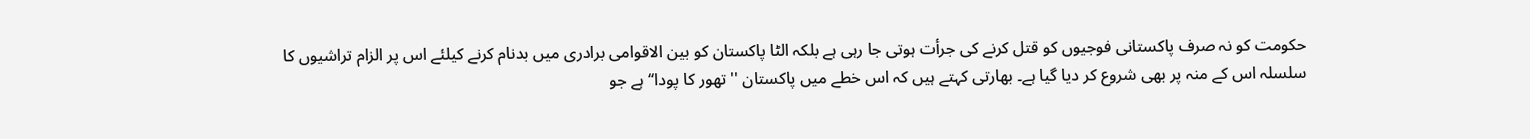حکومت کو نہ صرف پاکستانی فوجیوں کو قتل کرنے کی جرأت ہوتی جا رہی ہے بلکہ الٹا پاکستان کو بین الاقوامی برادری میں بدنام کرنے کیلئے اس پر الزام تراشیوں کا سلسلہ اس کے منہ پر بھی شروع کر دیا گیا ہے۔ بھارتی کہتے ہیں کہ اس خطے میں پاکستان '' تھور کا پودا‘‘ ہے جو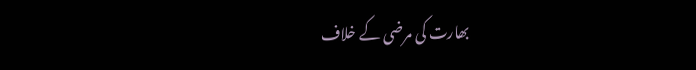بھارت کی مرضی کے خلاف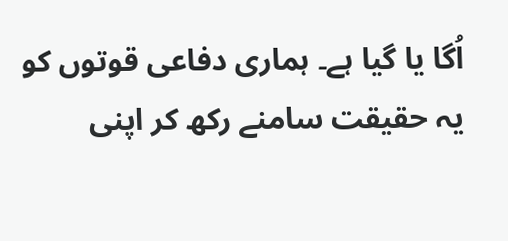اُگا یا گیا ہے۔ ہماری دفاعی قوتوں کو یہ حقیقت سامنے رکھ کر اپنی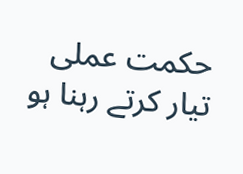حکمت عملی تیار کرتے رہنا ہو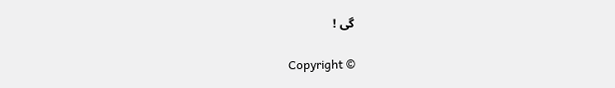گی !

Copyright ©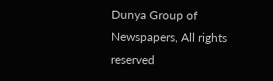Dunya Group of Newspapers, All rights reserved